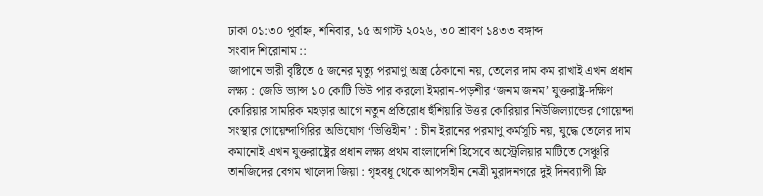ঢাকা ০১:৩০ পূর্বাহ্ন, শনিবার, ১৫ অগাস্ট ২০২৬, ৩০ শ্রাবণ ১৪৩৩ বঙ্গাব্দ
সংবাদ শিরোনাম ::
জাপানে ভারী বৃষ্টিতে ৫ জনের মৃত্যু পরমাণু অস্ত্র ঠেকানো নয়, তেলের দাম কম রাখাই এখন প্রধান লক্ষ্য : জেডি ভ্যান্স ১০ কোটি ভিউ পার করলো ইমরান-পড়শীর ‘জনম জনম’ যুক্তরাষ্ট্র-দক্ষিণ কোরিয়ার সামরিক মহড়ার আগে নতুন প্রতিরোধ হুঁশিয়ারি উত্তর কোরিয়ার নিউজিল্যান্ডের গোয়েন্দা সংস্থার গোয়েন্দাগিরির অভিযোগ ‘ভিত্তিহীন’ : চীন ইরানের পরমাণু কর্মসূচি নয়, যুদ্ধে তেলের দাম কমানোই এখন যুক্তরাষ্ট্রের প্রধান লক্ষ্য প্রথম বাংলাদেশি হিসেবে অস্ট্রেলিয়ার মাটিতে সেঞ্চুরি তানজিদের বেগম খালেদা জিয়া : গৃহবধূ থেকে আপসহীন নেত্রী মুরাদনগরে দুই দিনব্যাপী ফ্রি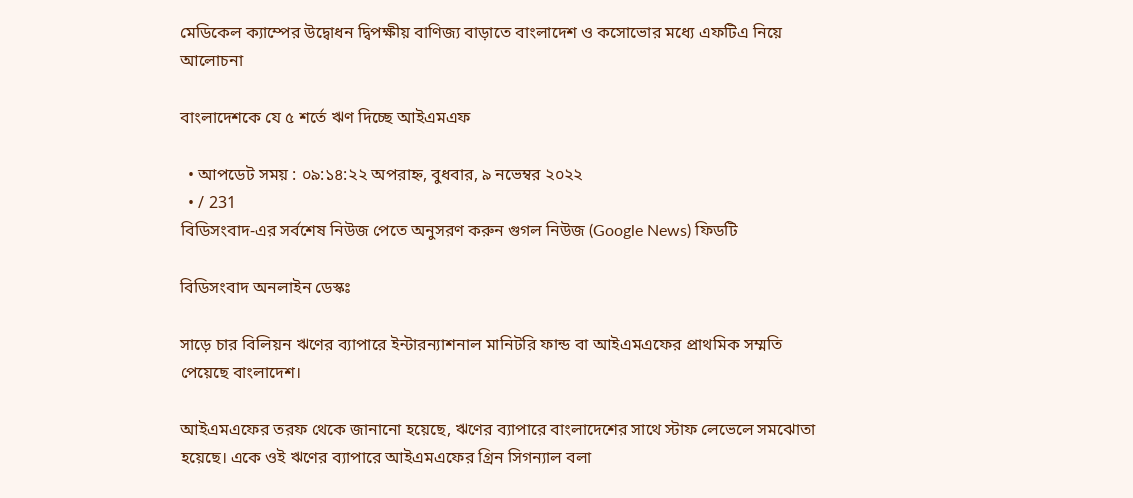মেডিকেল ক্যাম্পের উদ্বোধন দ্বিপক্ষীয় বাণিজ্য বাড়াতে বাংলাদেশ ও কসোভোর মধ্যে এফটিএ নিয়ে আলোচনা

বাংলাদেশকে যে ৫ শর্তে ঋণ দিচ্ছে আইএমএফ

  • আপডেট সময় : ০৯:১৪:২২ অপরাহ্ন, বুধবার, ৯ নভেম্বর ২০২২
  • / 231
বিডিসংবাদ-এর সর্বশেষ নিউজ পেতে অনুসরণ করুন গুগল নিউজ (Google News) ফিডটি

বিডিসংবাদ অনলাইন ডেস্কঃ

সাড়ে চার বিলিয়ন ঋণের ব্যাপারে ইন্টারন্যাশনাল মানিটরি ফান্ড বা আইএমএফের প্রাথমিক সম্মতি পেয়েছে বাংলাদেশ।

আইএমএফের তরফ থেকে জানানো হয়েছে, ঋণের ব্যাপারে বাংলাদেশের সাথে স্টাফ লেভেলে সমঝোতা হয়েছে। একে ওই ঋণের ব্যাপারে আইএমএফের গ্রিন সিগন্যাল বলা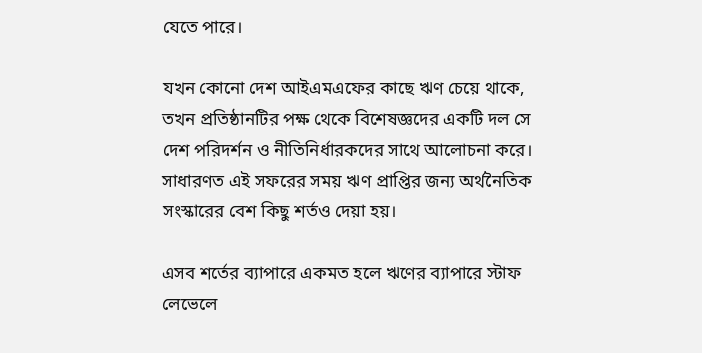যেতে পারে।

যখন কোনো দেশ আইএমএফের কাছে ঋণ চেয়ে থাকে, তখন প্রতিষ্ঠানটির পক্ষ থেকে বিশেষজ্ঞদের একটি দল সে দেশ পরিদর্শন ও নীতিনির্ধারকদের সাথে আলোচনা করে। সাধারণত এই সফরের সময় ঋণ প্রাপ্তির জন্য অর্থনৈতিক সংস্কারের বেশ কিছু শর্তও দেয়া হয়।

এসব শর্তের ব্যাপারে একমত হলে ঋণের ব্যাপারে স্টাফ লেভেলে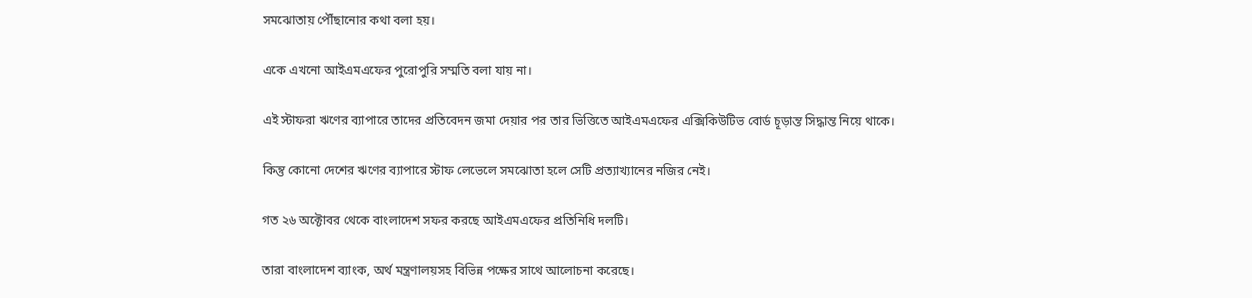সমঝোতায় পৌঁছানোর কথা বলা হয়।

একে এখনো আইএমএফের পুরোপুরি সম্মতি বলা যায় না।

এই স্টাফরা ঋণের ব্যাপারে তাদের প্রতিবেদন জমা দেয়ার পর তার ভিত্তিতে আইএমএফের এক্সিকিউটিভ বোর্ড চূড়ান্ত সিদ্ধান্ত নিয়ে থাকে।

কিন্তু কোনো দেশের ঋণের ব্যাপারে স্টাফ লেভেলে সমঝোতা হলে সেটি প্রত্যাখ্যানের নজির নেই।

গত ২৬ অক্টোবর থেকে বাংলাদেশ সফর করছে আইএমএফের প্রতিনিধি দলটি।

তারা বাংলাদেশ ব্যাংক, অর্থ মন্ত্রণালয়সহ বিভিন্ন পক্ষের সাথে আলোচনা করেছে।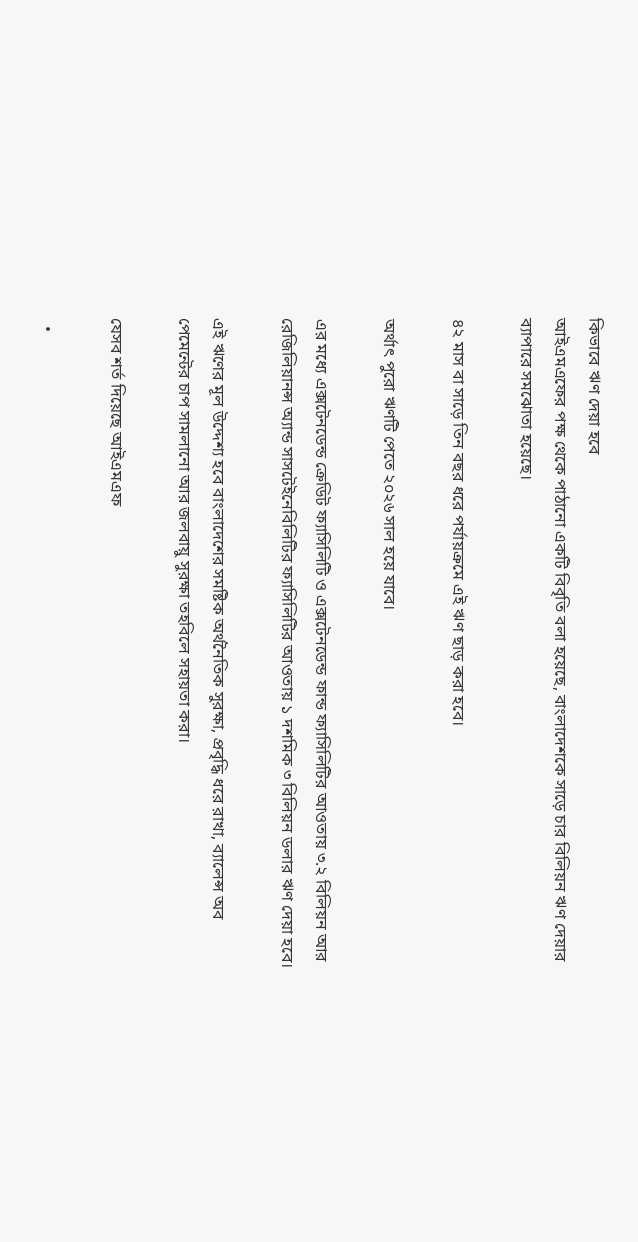কিভাবে ঋণ দেয়া হবে
আইএমএফের পক্ষ থেকে পাঠানো একটি বিবৃতি বলা হয়েছে, বাংলাদেশকে সাড়ে চার বিলিয়ন ঋণ দেয়ার ব্যাপারে সমঝোতা হয়েছে।

৪২ মাস বা সাড়ে তিন বছর ধরে পর্যায়ক্রমে এই ঋণ ছাড় করা হবে।

অর্থাৎ পুরো ঋণটি পেতে ২০২৬ সাল হয়ে যাবে।

এর মধ্যে এক্সটেনডেন্ড ক্রেডিট ফ্যাসিলিটি ও এক্সটেনডেন্ড ফান্ড ফ্যাসিলিটির আওতায় ৩.২ বিলিয়ন আর রেজিলিয়ানন্স অ্যান্ড সাসটেইনেবিলিটির ফ্যাসিলিটির আওতায় ১ দশমিক ৩ বিলিয়ন ডলার ঋণ দেয়া হবে।

এই ঋণের মূল উদ্দেশ্য হবে বাংলাদেশের সমষ্টিক অর্থনৈতিক সুরক্ষা, প্রবৃদ্ধি ধরে রাখা, ব্যালেন্স অব পেমেন্টের চাপ সামলানো আর জলবায়ু সুরক্ষা তহবিলে সহায়তা করা।

যেসব শর্ত দিয়েছে আইএমএফ

  •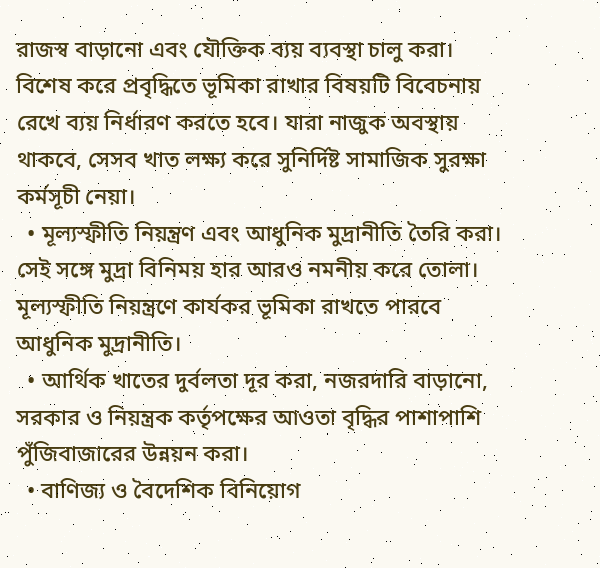রাজস্ব বাড়ানো এবং যৌক্তিক ব্যয় ব্যবস্থা চালু করা। বিশেষ করে প্রবৃদ্ধিতে ভূমিকা রাখার বিষয়টি বিবেচনায় রেখে ব্যয় নির্ধারণ করতে হবে। যারা নাজুক অবস্থায় থাকবে, সেসব খাত লক্ষ্য করে সুনির্দিষ্ট সামাজিক সুরক্ষা কর্মসূচী নেয়া।
  • মূল্যস্ফীতি নিয়ন্ত্রণ এবং আধুনিক মুদ্রানীতি তৈরি করা। সেই সঙ্গে মুদ্রা বিনিময় হার আরও নমনীয় করে তোলা। মূল্যস্ফীতি নিয়ন্ত্রণে কার্যকর ভূমিকা রাখতে পারবে আধুনিক মুদ্রানীতি।
  • আর্থিক খাতের দুর্বলতা দূর করা, নজরদারি বাড়ানো, সরকার ও নিয়ন্ত্রক কর্তৃপক্ষের আওতা বৃদ্ধির পাশাপাশি পুঁজিবাজারের উন্নয়ন করা।
  • বাণিজ্য ও বৈদেশিক বিনিয়োগ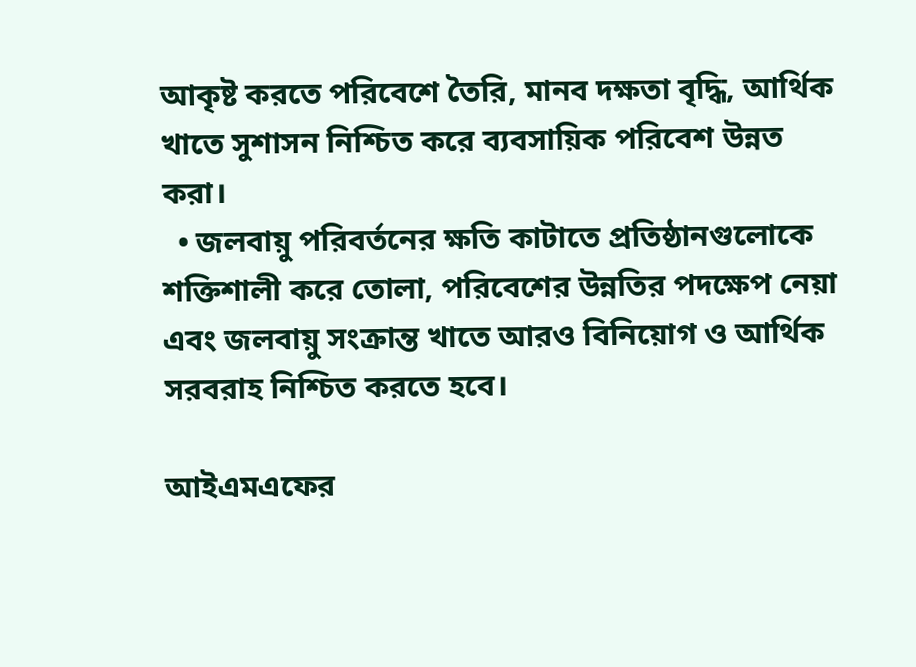আকৃষ্ট করতে পরিবেশে তৈরি, মানব দক্ষতা বৃদ্ধি, আর্থিক খাতে সুশাসন নিশ্চিত করে ব্যবসায়িক পরিবেশ উন্নত করা।
  • জলবায়ু পরিবর্তনের ক্ষতি কাটাতে প্রতিষ্ঠানগুলোকে শক্তিশালী করে তোলা, পরিবেশের উন্নতির পদক্ষেপ নেয়া এবং জলবায়ু সংক্রান্ত খাতে আরও বিনিয়োগ ও আর্থিক সরবরাহ নিশ্চিত করতে হবে।

আইএমএফের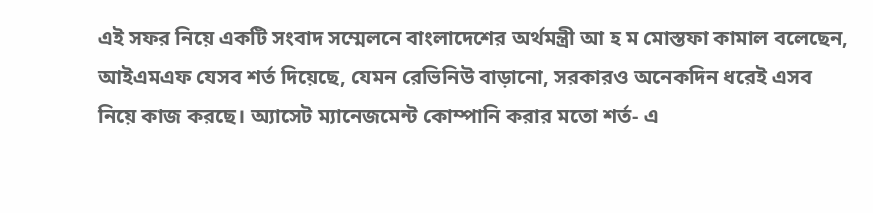এই সফর নিয়ে একটি সংবাদ সম্মেলনে বাংলাদেশের অর্থমন্ত্রী আ হ ম মোস্তফা কামাল বলেছেন, আইএমএফ যেসব শর্ত দিয়েছে, যেমন রেভিনিউ বাড়ানো, সরকারও অনেকদিন ধরেই এসব নিয়ে কাজ করছে। অ্যাসেট ম্যানেজমেন্ট কোম্পানি করার মতো শর্ত- এ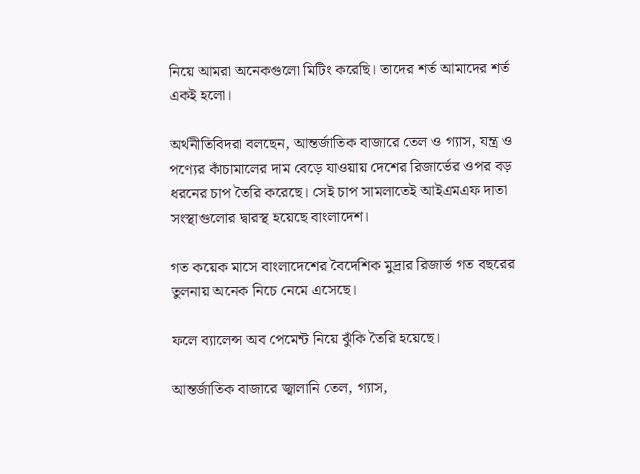নিয়ে আমরা অনেকগুলো মিটিং করেছি। তাদের শর্ত আমাদের শর্ত একই হলো।

অর্থনীতিবিদরা বলছেন, আন্তর্জাতিক বাজারে তেল ও গ্যাস, যন্ত্র ও পণ্যের কাঁচামালের দাম বেড়ে যাওয়ায় দেশের রিজার্ভের ওপর বড় ধরনের চাপ তৈরি করেছে। সেই চাপ সামলাতেই আইএমএফ দাতা সংস্থাগুলোর দ্বারস্থ হয়েছে বাংলাদেশ।

গত কয়েক মাসে বাংলাদেশের বৈদেশিক মুদ্রার রিজার্ভ গত বছরের তুলনায় অনেক নিচে নেমে এসেছে।

ফলে ব্যালেন্স অব পেমেন্ট নিয়ে ঝুঁকি তৈরি হয়েছে।

আন্তর্জাতিক বাজারে জ্বালানি তেল, গ্যাস,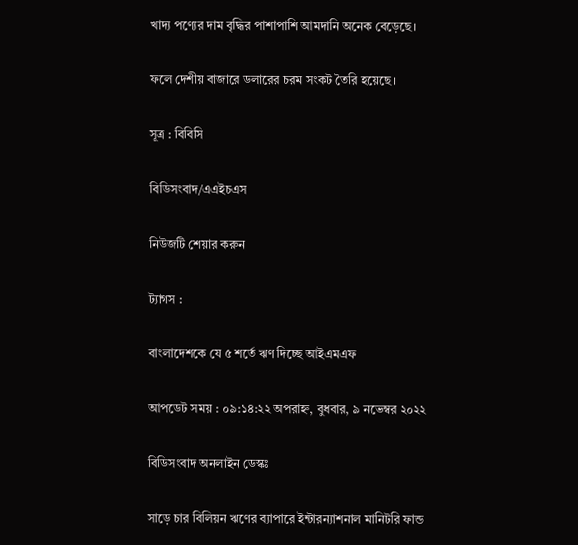খাদ্য পণ্যের দাম বৃদ্ধির পাশাপাশি আমদানি অনেক বেড়েছে।

ফলে দেশীয় বাজারে ডলারের চরম সংকট তৈরি হয়েছে।

সূত্র : বিবিসি

বিডিসংবাদ/এএইচএস

নিউজটি শেয়ার করুন

ট্যাগস :

বাংলাদেশকে যে ৫ শর্তে ঋণ দিচ্ছে আইএমএফ

আপডেট সময় : ০৯:১৪:২২ অপরাহ্ন, বুধবার, ৯ নভেম্বর ২০২২

বিডিসংবাদ অনলাইন ডেস্কঃ

সাড়ে চার বিলিয়ন ঋণের ব্যাপারে ইন্টারন্যাশনাল মানিটরি ফান্ড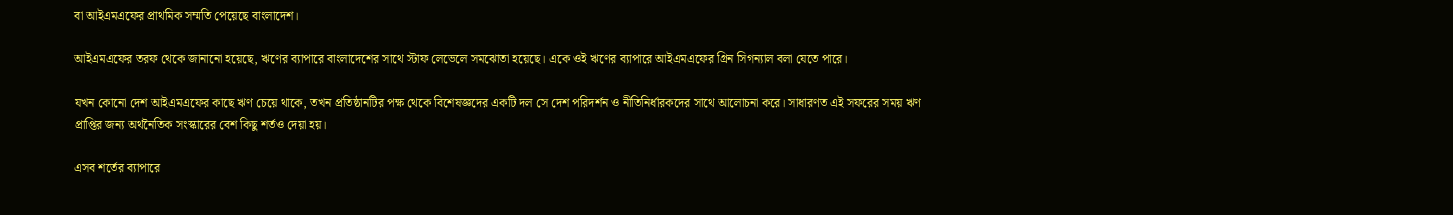বা আইএমএফের প্রাথমিক সম্মতি পেয়েছে বাংলাদেশ।

আইএমএফের তরফ থেকে জানানো হয়েছে, ঋণের ব্যাপারে বাংলাদেশের সাথে স্টাফ লেভেলে সমঝোতা হয়েছে। একে ওই ঋণের ব্যাপারে আইএমএফের গ্রিন সিগন্যাল বলা যেতে পারে।

যখন কোনো দেশ আইএমএফের কাছে ঋণ চেয়ে থাকে, তখন প্রতিষ্ঠানটির পক্ষ থেকে বিশেষজ্ঞদের একটি দল সে দেশ পরিদর্শন ও নীতিনির্ধারকদের সাথে আলোচনা করে। সাধারণত এই সফরের সময় ঋণ প্রাপ্তির জন্য অর্থনৈতিক সংস্কারের বেশ কিছু শর্তও দেয়া হয়।

এসব শর্তের ব্যাপারে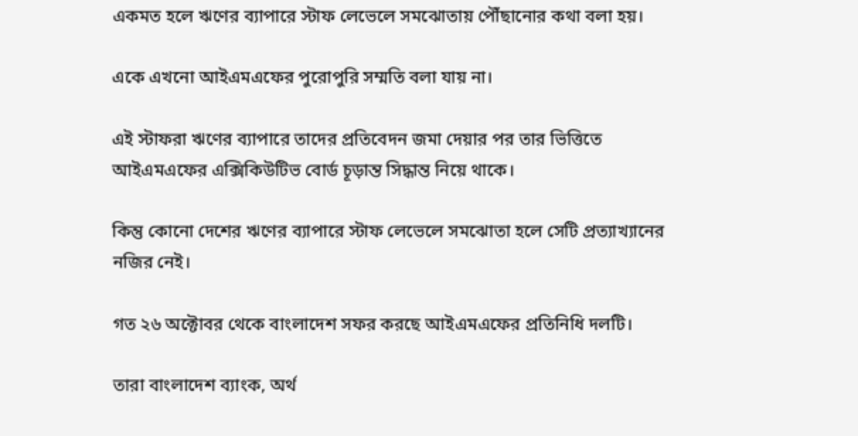একমত হলে ঋণের ব্যাপারে স্টাফ লেভেলে সমঝোতায় পৌঁছানোর কথা বলা হয়।

একে এখনো আইএমএফের পুরোপুরি সম্মতি বলা যায় না।

এই স্টাফরা ঋণের ব্যাপারে তাদের প্রতিবেদন জমা দেয়ার পর তার ভিত্তিতে আইএমএফের এক্সিকিউটিভ বোর্ড চূড়ান্ত সিদ্ধান্ত নিয়ে থাকে।

কিন্তু কোনো দেশের ঋণের ব্যাপারে স্টাফ লেভেলে সমঝোতা হলে সেটি প্রত্যাখ্যানের নজির নেই।

গত ২৬ অক্টোবর থেকে বাংলাদেশ সফর করছে আইএমএফের প্রতিনিধি দলটি।

তারা বাংলাদেশ ব্যাংক, অর্থ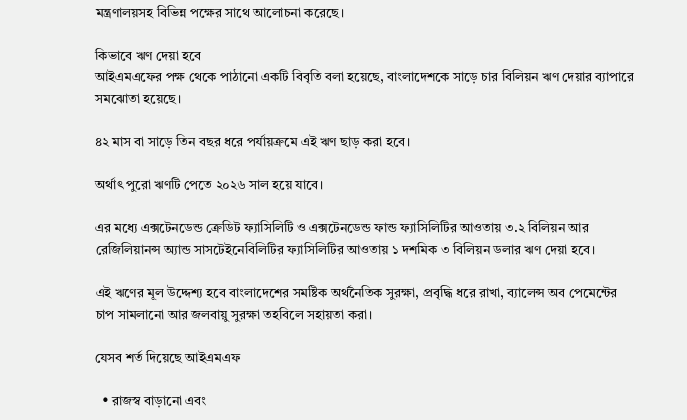মন্ত্রণালয়সহ বিভিন্ন পক্ষের সাথে আলোচনা করেছে।

কিভাবে ঋণ দেয়া হবে
আইএমএফের পক্ষ থেকে পাঠানো একটি বিবৃতি বলা হয়েছে, বাংলাদেশকে সাড়ে চার বিলিয়ন ঋণ দেয়ার ব্যাপারে সমঝোতা হয়েছে।

৪২ মাস বা সাড়ে তিন বছর ধরে পর্যায়ক্রমে এই ঋণ ছাড় করা হবে।

অর্থাৎ পুরো ঋণটি পেতে ২০২৬ সাল হয়ে যাবে।

এর মধ্যে এক্সটেনডেন্ড ক্রেডিট ফ্যাসিলিটি ও এক্সটেনডেন্ড ফান্ড ফ্যাসিলিটির আওতায় ৩.২ বিলিয়ন আর রেজিলিয়ানন্স অ্যান্ড সাসটেইনেবিলিটির ফ্যাসিলিটির আওতায় ১ দশমিক ৩ বিলিয়ন ডলার ঋণ দেয়া হবে।

এই ঋণের মূল উদ্দেশ্য হবে বাংলাদেশের সমষ্টিক অর্থনৈতিক সুরক্ষা, প্রবৃদ্ধি ধরে রাখা, ব্যালেন্স অব পেমেন্টের চাপ সামলানো আর জলবায়ু সুরক্ষা তহবিলে সহায়তা করা।

যেসব শর্ত দিয়েছে আইএমএফ

  • রাজস্ব বাড়ানো এবং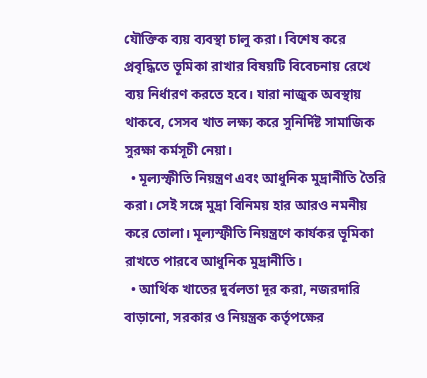যৌক্তিক ব্যয় ব্যবস্থা চালু করা। বিশেষ করে প্রবৃদ্ধিতে ভূমিকা রাখার বিষয়টি বিবেচনায় রেখে ব্যয় নির্ধারণ করতে হবে। যারা নাজুক অবস্থায় থাকবে, সেসব খাত লক্ষ্য করে সুনির্দিষ্ট সামাজিক সুরক্ষা কর্মসূচী নেয়া।
  • মূল্যস্ফীতি নিয়ন্ত্রণ এবং আধুনিক মুদ্রানীতি তৈরি করা। সেই সঙ্গে মুদ্রা বিনিময় হার আরও নমনীয় করে তোলা। মূল্যস্ফীতি নিয়ন্ত্রণে কার্যকর ভূমিকা রাখতে পারবে আধুনিক মুদ্রানীতি।
  • আর্থিক খাতের দুর্বলতা দূর করা, নজরদারি বাড়ানো, সরকার ও নিয়ন্ত্রক কর্তৃপক্ষের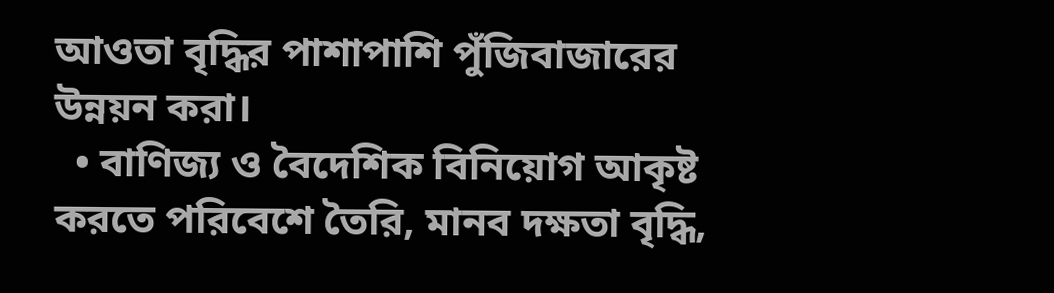আওতা বৃদ্ধির পাশাপাশি পুঁজিবাজারের উন্নয়ন করা।
  • বাণিজ্য ও বৈদেশিক বিনিয়োগ আকৃষ্ট করতে পরিবেশে তৈরি, মানব দক্ষতা বৃদ্ধি,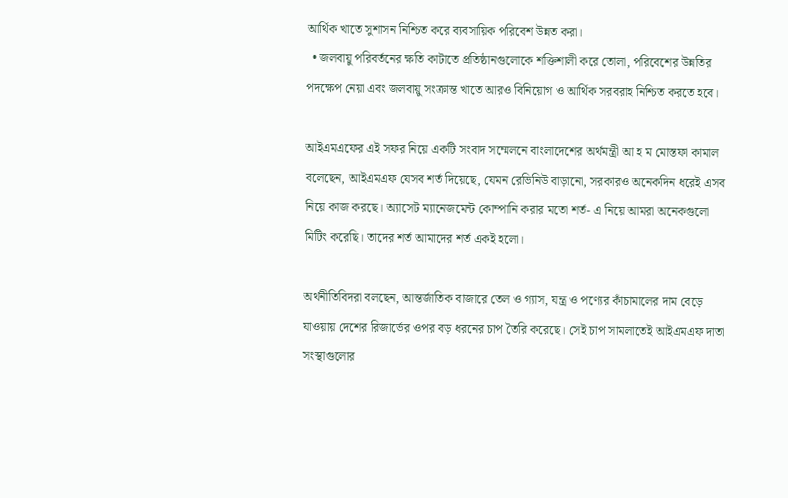আর্থিক খাতে সুশাসন নিশ্চিত করে ব্যবসায়িক পরিবেশ উন্নত করা।
  • জলবায়ু পরিবর্তনের ক্ষতি কাটাতে প্রতিষ্ঠানগুলোকে শক্তিশালী করে তোলা, পরিবেশের উন্নতির পদক্ষেপ নেয়া এবং জলবায়ু সংক্রান্ত খাতে আরও বিনিয়োগ ও আর্থিক সরবরাহ নিশ্চিত করতে হবে।

আইএমএফের এই সফর নিয়ে একটি সংবাদ সম্মেলনে বাংলাদেশের অর্থমন্ত্রী আ হ ম মোস্তফা কামাল বলেছেন, আইএমএফ যেসব শর্ত দিয়েছে, যেমন রেভিনিউ বাড়ানো, সরকারও অনেকদিন ধরেই এসব নিয়ে কাজ করছে। অ্যাসেট ম্যানেজমেন্ট কোম্পানি করার মতো শর্ত- এ নিয়ে আমরা অনেকগুলো মিটিং করেছি। তাদের শর্ত আমাদের শর্ত একই হলো।

অর্থনীতিবিদরা বলছেন, আন্তর্জাতিক বাজারে তেল ও গ্যাস, যন্ত্র ও পণ্যের কাঁচামালের দাম বেড়ে যাওয়ায় দেশের রিজার্ভের ওপর বড় ধরনের চাপ তৈরি করেছে। সেই চাপ সামলাতেই আইএমএফ দাতা সংস্থাগুলোর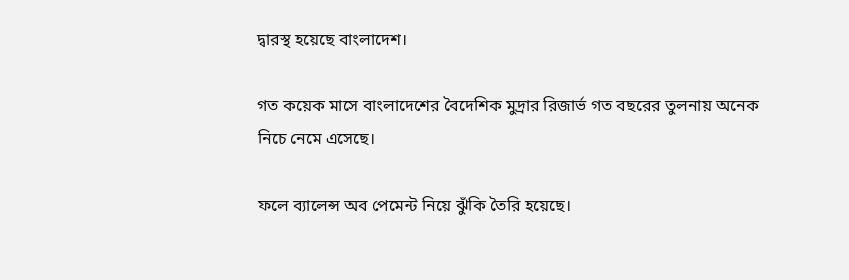দ্বারস্থ হয়েছে বাংলাদেশ।

গত কয়েক মাসে বাংলাদেশের বৈদেশিক মুদ্রার রিজার্ভ গত বছরের তুলনায় অনেক নিচে নেমে এসেছে।

ফলে ব্যালেন্স অব পেমেন্ট নিয়ে ঝুঁকি তৈরি হয়েছে।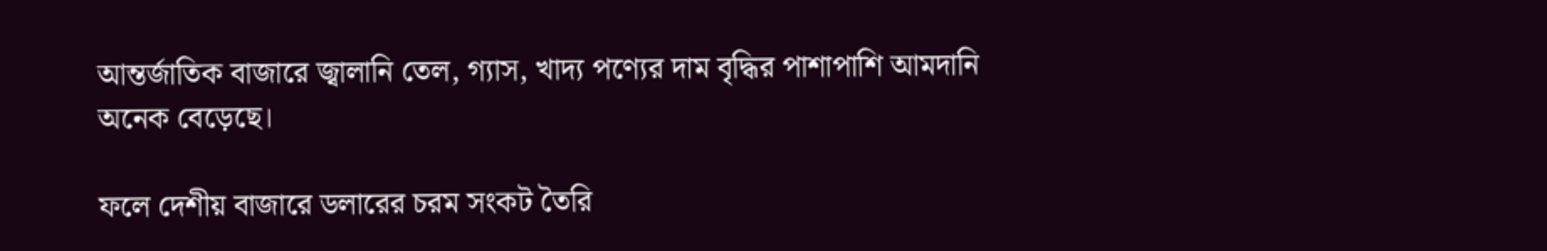আন্তর্জাতিক বাজারে জ্বালানি তেল, গ্যাস, খাদ্য পণ্যের দাম বৃদ্ধির পাশাপাশি আমদানি অনেক বেড়েছে।

ফলে দেশীয় বাজারে ডলারের চরম সংকট তৈরি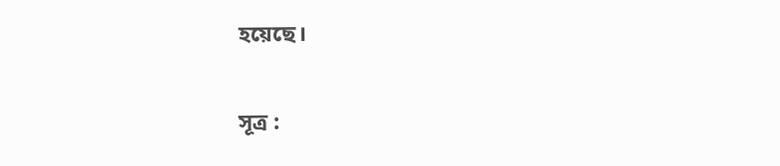হয়েছে।

সূত্র :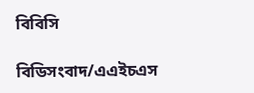বিবিসি

বিডিসংবাদ/এএইচএস